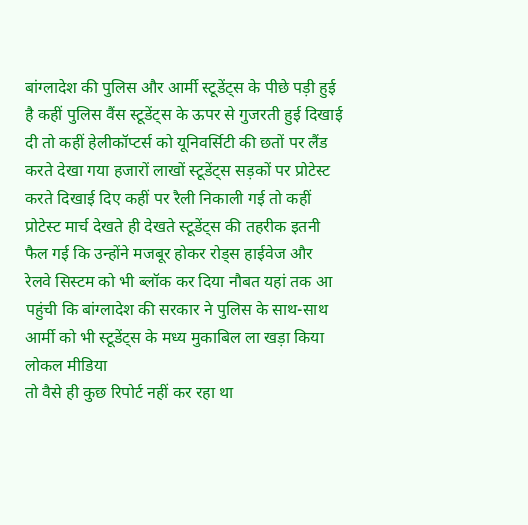बांग्लादेश की पुलिस और आर्मी स्टूडेंट्स के पीछे पड़ी हुई है कहीं पुलिस वैंस स्टूडेंट्स के ऊपर से गुजरती हुई दिखाई दी तो कहीं हेलीकॉप्टर्स को यूनिवर्सिटी की छतों पर लैंड करते देखा गया हजारों लाखों स्टूडेंट्स सड़कों पर प्रोटेस्ट करते दिखाई दिए कहीं पर रैली निकाली गई तो कहीं प्रोटेस्ट मार्च देखते ही देखते स्टूडेंट्स की तहरीक इतनी फैल गई कि उन्होंने मजबूर होकर रोड्स हाईवेज और रेलवे सिस्टम को भी ब्लॉक कर दिया नौबत यहां तक आ पहुंची कि बांग्लादेश की सरकार ने पुलिस के साथ-साथ आर्मी को भी स्टूडेंट्स के मध्य मुकाबिल ला खड़ा किया लोकल मीडिया
तो वैसे ही कुछ रिपोर्ट नहीं कर रहा था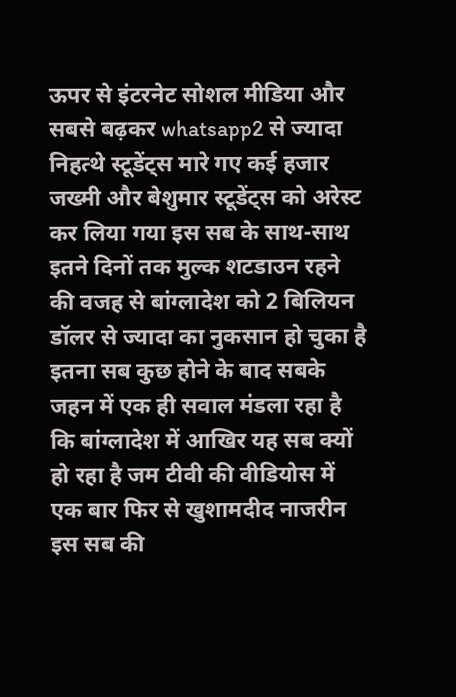ऊपर से इंटरनेट सोशल मीडिया और सबसे बढ़कर whatsapp2 से ज्यादा निहत्थे स्टूडेंट्स मारे गए कई हजार जख्मी और बेशुमार स्टूडेंट्स को अरेस्ट कर लिया गया इस सब के साथ-साथ इतने दिनों तक मुल्क शटडाउन रहने की वजह से बांग्लादेश को 2 बिलियन डॉलर से ज्यादा का नुकसान हो चुका है इतना सब कुछ होने के बाद सबके जहन में एक ही सवाल मंडला रहा है कि बांग्लादेश में आखिर यह सब क्यों हो रहा है जम टीवी की वीडियोस में एक बार फिर से खुशामदीद नाजरीन इस सब की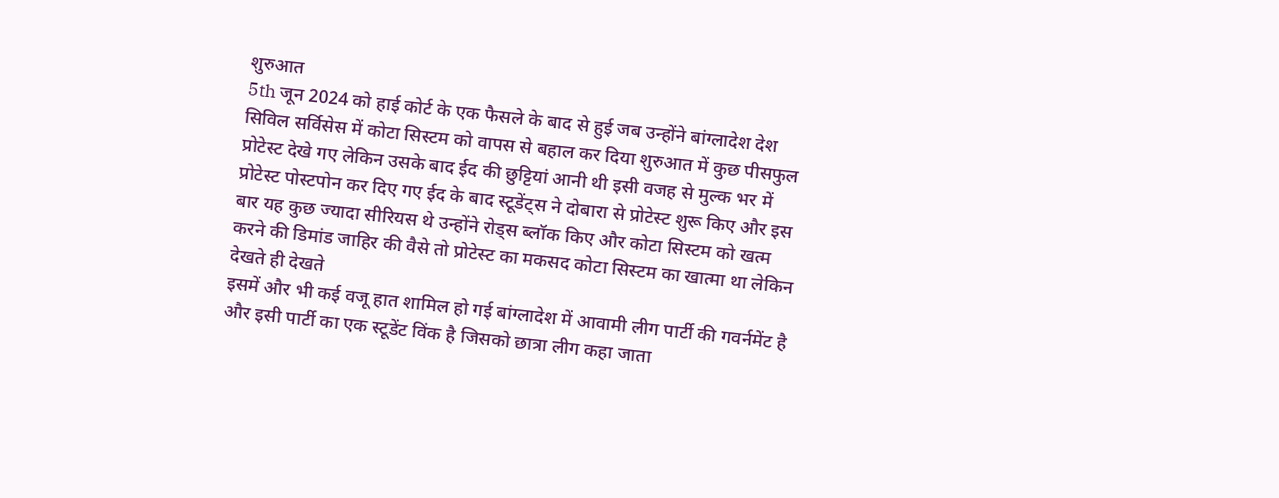शुरुआत
5th जून 2024 को हाई कोर्ट के एक फैसले के बाद से हुई जब उन्होंने बांग्लादेश देश सिविल सर्विसेस में कोटा सिस्टम को वापस से बहाल कर दिया शुरुआत में कुछ पीसफुल प्रोटेस्ट देखे गए लेकिन उसके बाद ईद की छुट्टियां आनी थी इसी वजह से मुल्क भर में प्रोटेस्ट पोस्टपोन कर दिए गए ईद के बाद स्टूडेंट्स ने दोबारा से प्रोटेस्ट शुरू किए और इस बार यह कुछ ज्यादा सीरियस थे उन्होंने रोड्स ब्लॉक किए और कोटा सिस्टम को खत्म करने की डिमांड जाहिर की वैसे तो प्रोटेस्ट का मकसद कोटा सिस्टम का खात्मा था लेकिन देखते ही देखते
इसमें और भी कई वजू हात शामिल हो गई बांग्लादेश में आवामी लीग पार्टी की गवर्नमेंट है और इसी पार्टी का एक स्टूडेंट विंक है जिसको छात्रा लीग कहा जाता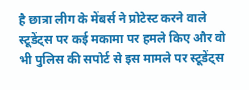है छात्रा लीग के मेंबर्स ने प्रोटेस्ट करने वाले स्टूडेंट्स पर कई मकामा पर हमले किए और वो भी पुलिस की सपोर्ट से इस मामले पर स्टूडेंट्स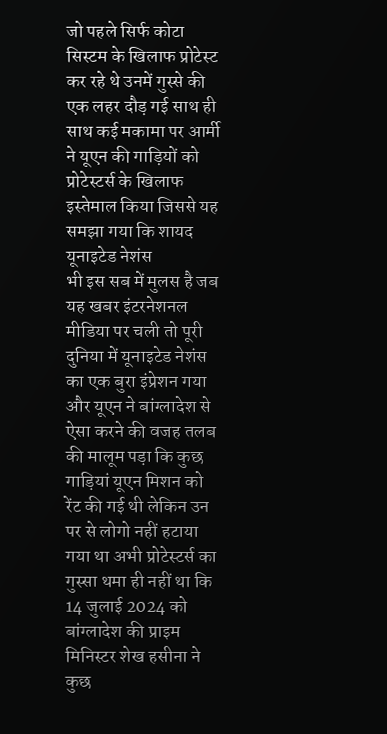जो पहले सिर्फ कोटा सिस्टम के खिलाफ प्रोटेस्ट कर रहे थे उनमें गुस्से की एक लहर दौड़ गई साथ ही साथ कई मकामा पर आर्मी ने यूएन की गाड़ियों को प्रोटेस्टर्स के खिलाफ इस्तेमाल किया जिससे यह समझा गया कि शायद यूनाइटेड नेशंस
भी इस सब में मुलस है जब यह खबर इंटरनेशनल मीडिया पर चली तो पूरी दुनिया में यूनाइटेड नेशंस का एक बुरा इंप्रेशन गया और यूएन ने बांग्लादेश से ऐसा करने की वजह तलब की मालूम पड़ा कि कुछ गाड़ियां यूएन मिशन को रेंट की गई थी लेकिन उन पर से लोगो नहीं हटाया गया था अभी प्रोटेस्टर्स का गुस्सा थमा ही नहीं था कि 14 जुलाई 2024 को बांग्लादेश की प्राइम मिनिस्टर शेख हसीना ने कुछ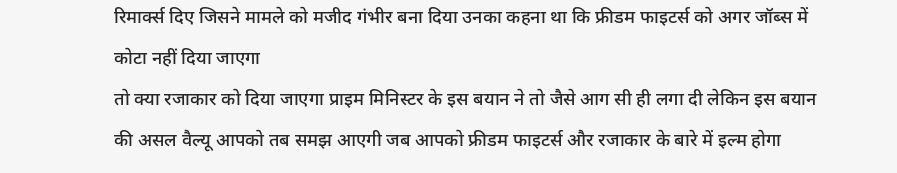रिमार्क्स दिए जिसने मामले को मजीद गंभीर बना दिया उनका कहना था कि फ्रीडम फाइटर्स को अगर जॉब्स में कोटा नहीं दिया जाएगा
तो क्या रजाकार को दिया जाएगा प्राइम मिनिस्टर के इस बयान ने तो जैसे आग सी ही लगा दी लेकिन इस बयान की असल वैल्यू आपको तब समझ आएगी जब आपको फ्रीडम फाइटर्स और रजाकार के बारे में इल्म होगा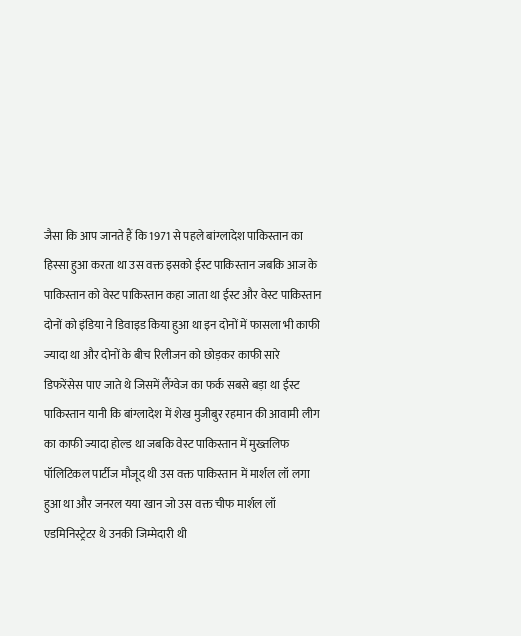जैसा कि आप जानते हैं कि 1971 से पहले बांग्लादेश पाकिस्तान का हिस्सा हुआ करता था उस वक्त इसको ईस्ट पाकिस्तान जबकि आज के पाकिस्तान को वेस्ट पाकिस्तान कहा जाता था ईस्ट और वेस्ट पाकिस्तान दोनों को इंडिया ने डिवाइड किया हुआ था इन दोनों में फासला भी काफी ज्यादा था और दोनों के बीच रिलीजन को छोड़कर काफी सारे
डिफरेंसेस पाए जाते थे जिसमें लैंग्वेज का फर्क सबसे बड़ा था ईस्ट पाकिस्तान यानी कि बांग्लादेश में शेख मुजीबुर रहमान की आवामी लीग का काफी ज्यादा होल्ड था जबकि वेस्ट पाकिस्तान में मुख्तलिफ पॉलिटिकल पार्टीज मौजूद थी उस वक्त पाकिस्तान में मार्शल लॉ लगा हुआ था और जनरल यया खान जो उस वक्त चीफ मार्शल लॉ एडमिनिस्ट्रेटर थे उनकी जिम्मेदारी थी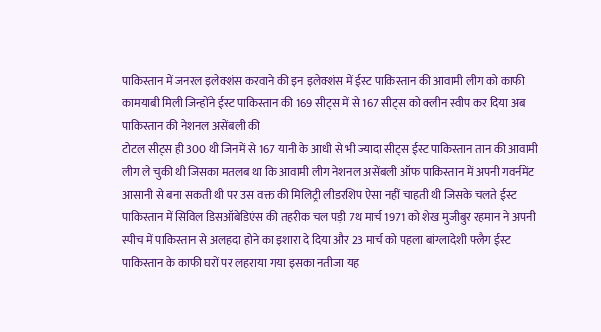पाकिस्तान में जनरल इलेक्शंस करवाने की इन इलेक्शंस में ईस्ट पाकिस्तान की आवामी लीग को काफी कामयाबी मिली जिन्होंने ईस्ट पाकिस्तान की 169 सीट्स में से 167 सीट्स को क्लीन स्वीप कर दिया अब पाकिस्तान की नेशनल असेंबली की
टोटल सीट्स ही 300 थी जिनमें से 167 यानी के आधी से भी ज्यादा सीट्स ईस्ट पाकिस्तान तान की आवामी लीग ले चुकी थी जिसका मतलब था कि आवामी लीग नेशनल असेंबली ऑफ पाकिस्तान में अपनी गवर्नमेंट आसानी से बना सकती थी पर उस वक्त की मिलिट्री लीडरशिप ऐसा नहीं चाहती थी जिसके चलते ईस्ट पाकिस्तान में सिविल डिसऑबेडिएंस की तहरीक चल पड़ी 7थ मार्च 1971 को शेख मुजीबुर रहमान ने अपनी स्पीच में पाकिस्तान से अलहदा होने का इशारा दे दिया और 23 मार्च को पहला बांग्लादेशी फ्लैग ईस्ट पाकिस्तान के काफी घरों पर लहराया गया इसका नतीजा यह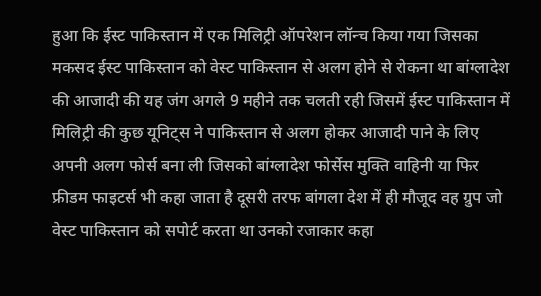हुआ कि ईस्ट पाकिस्तान में एक मिलिट्री ऑपरेशन लॉन्च किया गया जिसका मकसद ईस्ट पाकिस्तान को वेस्ट पाकिस्तान से अलग होने से रोकना था बांग्लादेश की आजादी की यह जंग अगले 9 महीने तक चलती रही जिसमें ईस्ट पाकिस्तान में मिलिट्री की कुछ यूनिट्स ने पाकिस्तान से अलग होकर आजादी पाने के लिए अपनी अलग फोर्स बना ली जिसको बांग्लादेश फोर्सेस मुक्ति वाहिनी या फिर फ्रीडम फाइटर्स भी कहा जाता है दूसरी तरफ बांगला देश में ही मौजूद वह ग्रुप जो वेस्ट पाकिस्तान को सपोर्ट करता था उनको रजाकार कहा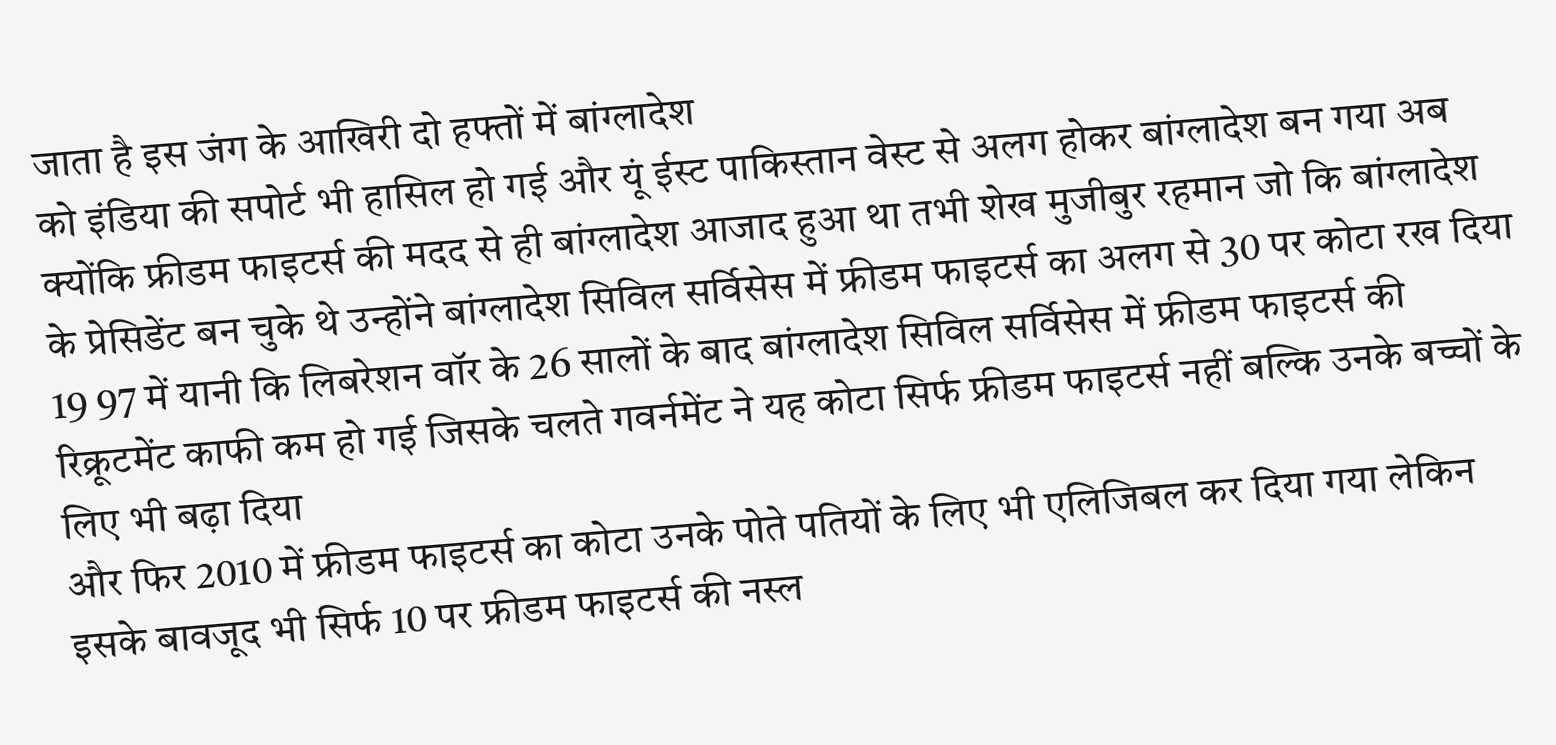जाता है इस जंग के आखिरी दो हफ्तों में बांग्लादेश
को इंडिया की सपोर्ट भी हासिल हो गई और यूं ईस्ट पाकिस्तान वेस्ट से अलग होकर बांग्लादेश बन गया अब क्योंकि फ्रीडम फाइटर्स की मदद से ही बांग्लादेश आजाद हुआ था तभी शेख मुजीबुर रहमान जो कि बांग्लादेश के प्रेसिडेंट बन चुके थे उन्होंने बांग्लादेश सिविल सर्विसेस में फ्रीडम फाइटर्स का अलग से 30 पर कोटा रख दिया 19 97 में यानी कि लिबरेशन वॉर के 26 सालों के बाद बांग्लादेश सिविल सर्विसेस में फ्रीडम फाइटर्स की रिक्रूटमेंट काफी कम हो गई जिसके चलते गवर्नमेंट ने यह कोटा सिर्फ फ्रीडम फाइटर्स नहीं बल्कि उनके बच्चों के लिए भी बढ़ा दिया
और फिर 2010 में फ्रीडम फाइटर्स का कोटा उनके पोते पतियों के लिए भी एलिजिबल कर दिया गया लेकिन इसके बावजूद भी सिर्फ 10 पर फ्रीडम फाइटर्स की नस्ल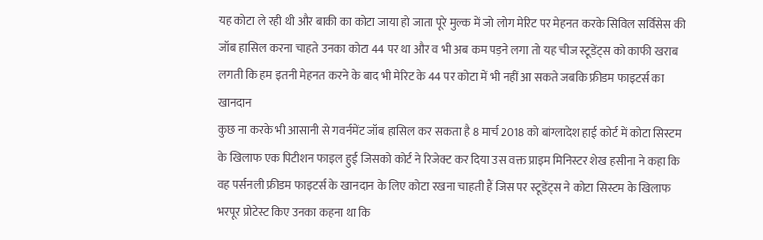यह कोटा ले रही थी और बाकी का कोटा जाया हो जाता पूरे मुल्क में जो लोग मेरिट पर मेहनत करके सिविल सर्विसेस की जॉब हासिल करना चाहते उनका कोटा 44 पर था और व भी अब कम पड़ने लगा तो यह चीज स्टूडेंट्स को काफी खराब लगती कि हम इतनी मेहनत करने के बाद भी मेरिट के 44 पर कोटा में भी नहीं आ सकते जबकि फ्रीडम फाइटर्स का खानदान
कुछ ना करके भी आसानी से गवर्नमेंट जॉब हासिल कर सकता है 8 मार्च 2018 को बांग्लादेश हाई कोर्ट में कोटा सिस्टम के खिलाफ एक पिटीशन फाइल हुई जिसको कोर्ट ने रिजेक्ट कर दिया उस वक्त प्राइम मिनिस्टर शेख हसीना ने कहा कि वह पर्सनली फ्रीडम फाइटर्स के खानदान के लिए कोटा रखना चाहती हैं जिस पर स्टूडेंट्स ने कोटा सिस्टम के खिलाफ भरपूर प्रोटेस्ट किए उनका कहना था कि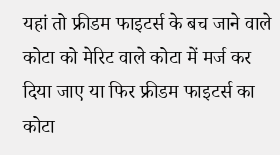यहां तो फ्रीडम फाइटर्स के बच जाने वाले कोटा को मेरिट वाले कोटा में मर्ज कर दिया जाए या फिर फ्रीडम फाइटर्स का कोटा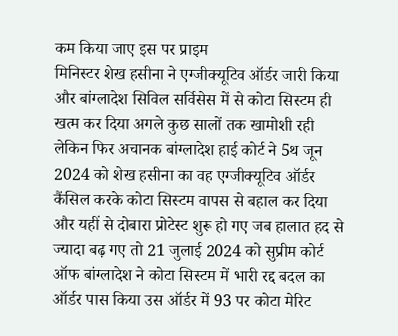कम किया जाए इस पर प्राइम
मिनिस्टर शेख हसीना ने एग्जीक्यूटिव ऑर्डर जारी किया और बांग्लादेश सिविल सर्विसेस में से कोटा सिस्टम ही खत्म कर दिया अगले कुछ सालों तक खामोशी रही लेकिन फिर अचानक बांग्लादेश हाई कोर्ट ने 5थ जून 2024 को शेख हसीना का वह एग्जीक्यूटिव ऑर्डर कैंसिल करके कोटा सिस्टम वापस से बहाल कर दिया और यहीं से दोबारा प्रोटेस्ट शुरू हो गए जब हालात हद से ज्यादा बढ़ गए तो 21 जुलाई 2024 को सुप्रीम कोर्ट ऑफ बांग्लादेश ने कोटा सिस्टम में भारी रद्द बदल का ऑर्डर पास किया उस ऑर्डर में 93 पर कोटा मेरिट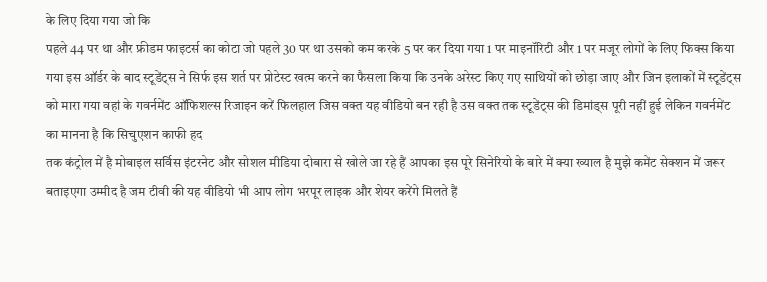के लिए दिया गया जो कि
पहले 44 पर था और फ्रीडम फाइटर्स का कोटा जो पहले 30 पर था उसको कम करके 5 पर कर दिया गया 1 पर माइनॉरिटी और 1 पर मजूर लोगों के लिए फिक्स किया गया इस ऑर्डर के बाद स्टूडेंट्स ने सिर्फ इस शर्त पर प्रोटेस्ट खत्म करने का फैसला किया कि उनके अरेस्ट किए गए साथियों को छोड़ा जाए और जिन इलाकों में स्टूडेंट्स को मारा गया वहां के गवर्नमेंट ऑफिशल्स रिजाइन करें फिलहाल जिस वक्त यह वीडियो बन रही है उस वक्त तक स्टूडेंट्स की डिमांड्स पूरी नहीं हुई लेकिन गवर्नमेंट का मानना है कि सिचुएशन काफी हद
तक कंट्रोल में है मोबाइल सर्विस इंटरनेट और सोशल मीडिया दोबारा से खोले जा रहे हैं आपका इस पूरे सिनेरियो के बारे में क्या ख्याल है मुझे कमेंट सेक्शन में जरूर बताइएगा उम्मीद है जम टीवी की यह वीडियो भी आप लोग भरपूर लाइक और शेयर करेंगे मिलते हैं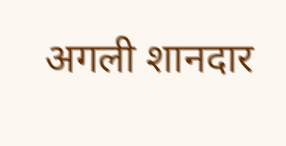अगली शानदार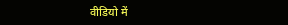वीडियो में